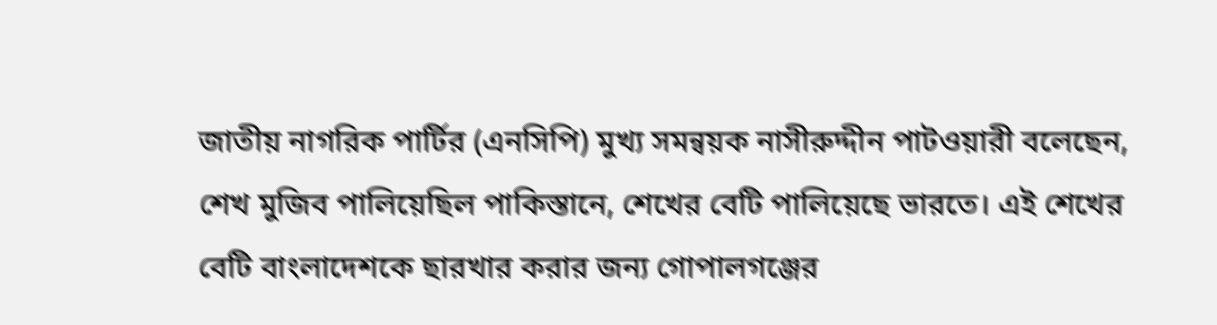জাতীয় নাগরিক পার্টির (এনসিপি) মুখ্য সমন্বয়ক নাসীরুদ্দীন পাটওয়ারী বলেছেন, শেখ মুজিব পালিয়েছিল পাকিস্তানে, শেখের বেটি পালিয়েছে ভারতে। এই শেখের বেটি বাংলাদেশকে ছারখার করার জন্য গোপালগঞ্জের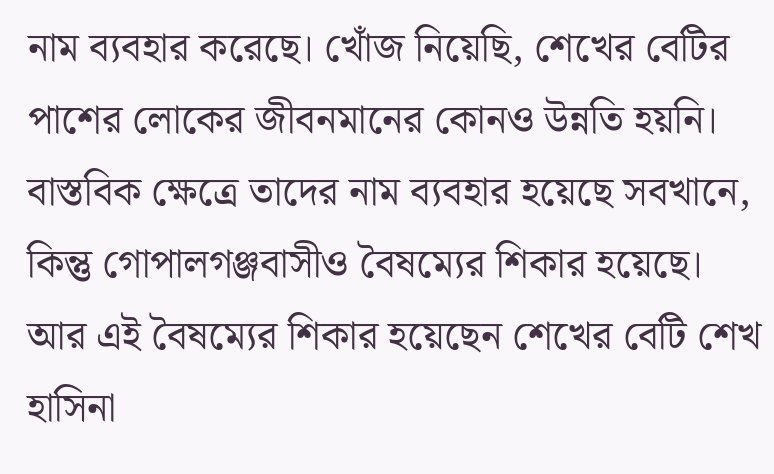নাম ব্যবহার করেছে। খোঁজ নিয়েছি, শেখের বেটির পাশের লোকের জীবনমানের কোনও উন্নতি হয়নি। বাস্তবিক ক্ষেত্রে তাদের নাম ব্যবহার হয়েছে সবখানে, কিন্তু গোপালগঞ্জবাসীও বৈষম্যের শিকার হয়েছে। আর এই বৈষম্যের শিকার হয়েছেন শেখের বেটি শেখ হাসিনা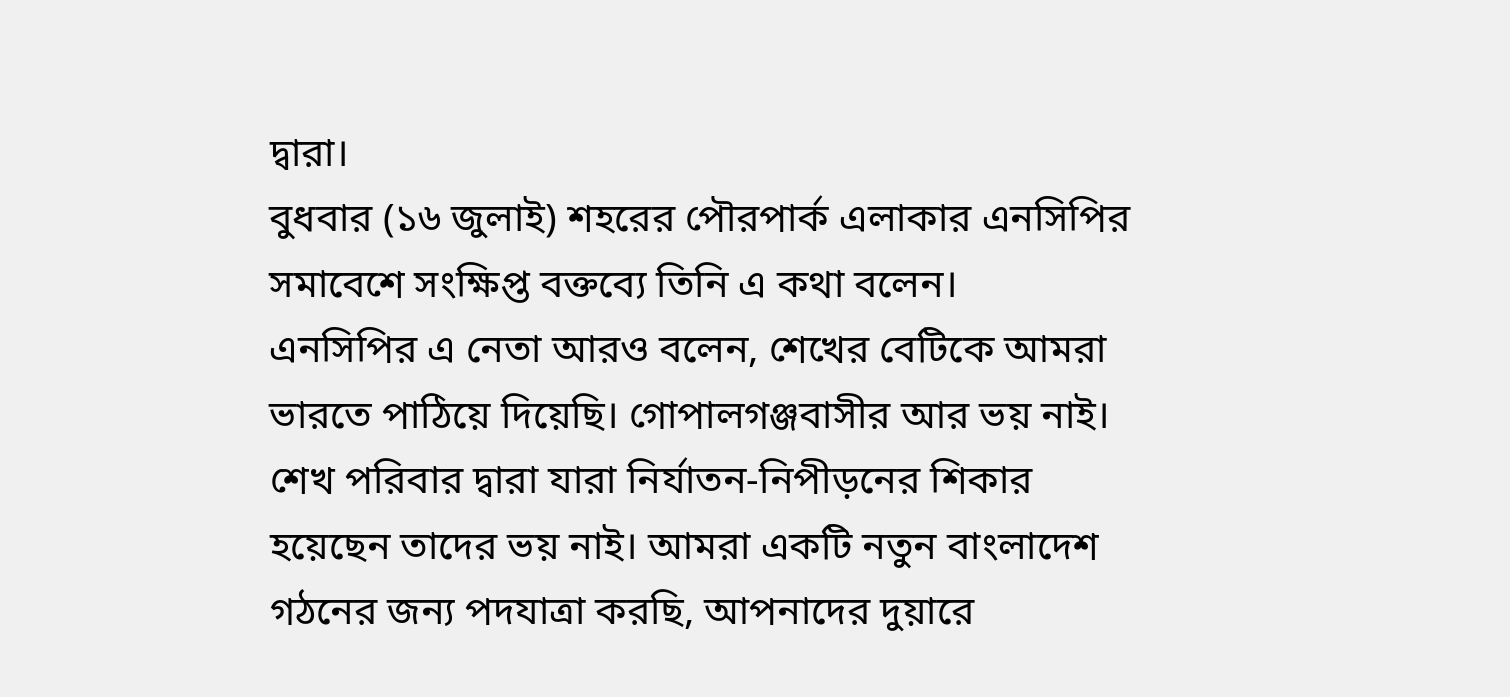দ্বারা।
বুধবার (১৬ জুলাই) শহরের পৌরপার্ক এলাকার এনসিপির সমাবেশে সংক্ষিপ্ত বক্তব্যে তিনি এ কথা বলেন।
এনসিপির এ নেতা আরও বলেন, শেখের বেটিকে আমরা ভারতে পাঠিয়ে দিয়েছি। গোপালগঞ্জবাসীর আর ভয় নাই। শেখ পরিবার দ্বারা যারা নির্যাতন-নিপীড়নের শিকার হয়েছেন তাদের ভয় নাই। আমরা একটি নতুন বাংলাদেশ গঠনের জন্য পদযাত্রা করছি, আপনাদের দুয়ারে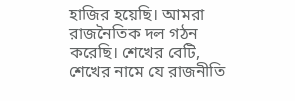হাজির হয়েছি। আমরা রাজনৈতিক দল গঠন করেছি। শেখের বেটি, শেখের নামে যে রাজনীতি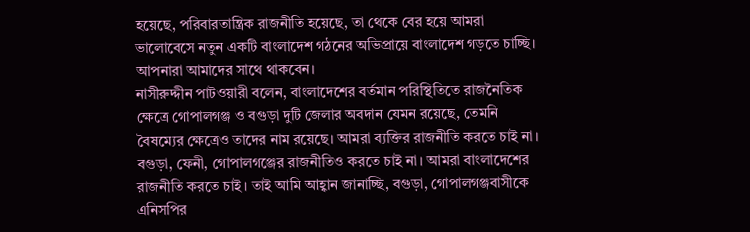হয়েছে, পরিবারতান্ত্রিক রাজনীতি হয়েছে, তা থেকে বের হয়ে আমরা ভালোবেসে নতুন একটি বাংলাদেশ গঠনের অভিপ্রায়ে বাংলাদেশ গড়তে চাচ্ছি। আপনারা আমাদের সাথে থাকবেন।
নাসীরুদ্দীন পাটওয়ারী বলেন, বাংলাদেশের বর্তমান পরিস্থিতিতে রাজনৈতিক ক্ষেত্রে গোপালগঞ্জ ও বগুড়া দুটি জেলার অবদান যেমন রয়েছে, তেমনি বৈষম্যের ক্ষেত্রেও তাদের নাম রয়েছে। আমরা ব্যক্তির রাজনীতি করতে চাই না। বগুড়া, ফেনী, গোপালগঞ্জের রাজনীতিও করতে চাই না। আমরা বাংলাদেশের রাজনীতি করতে চাই। তাই আমি আহ্বান জানাচ্ছি, বগুড়া, গোপালগঞ্জবাসীকে এনিসপির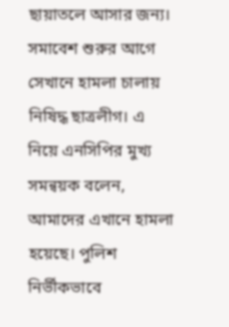ছায়াতলে আসার জন্য।
সমাবেশ শুরুর আগে সেখানে হামলা চালায় নিষিদ্ধ ছাত্রলীগ। এ নিয়ে এনসিপির মুখ্য সমন্বয়ক বলেন, আমাদের এখানে হামলা হয়েছে। পুলিশ নির্ভীকভাবে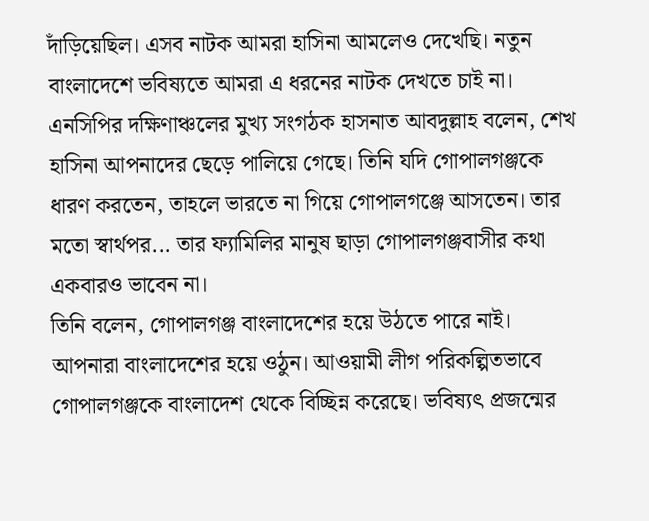দাঁড়িয়েছিল। এসব নাটক আমরা হাসিনা আমলেও দেখেছি। নতুন বাংলাদেশে ভবিষ্যতে আমরা এ ধরনের নাটক দেখতে চাই না।
এনসিপির দক্ষিণাঞ্চলের মুখ্য সংগঠক হাসনাত আবদুল্লাহ বলেন, শেখ হাসিনা আপনাদের ছেড়ে পালিয়ে গেছে। তিনি যদি গোপালগঞ্জকে ধারণ করতেন, তাহলে ভারতে না গিয়ে গোপালগঞ্জে আসতেন। তার মতো স্বার্থপর... তার ফ্যামিলির মানুষ ছাড়া গোপালগঞ্জবাসীর কথা একবারও ভাবেন না।
তিনি বলেন, গোপালগঞ্জ বাংলাদেশের হয়ে উঠতে পারে নাই। আপনারা বাংলাদেশের হয়ে ওঠুন। আওয়ামী লীগ পরিকল্পিতভাবে গোপালগঞ্জকে বাংলাদেশ থেকে বিচ্ছিন্ন করেছে। ভবিষ্যৎ প্রজন্মের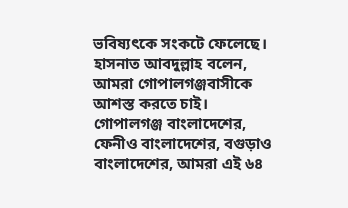ভবিষ্যৎকে সংকটে ফেলেছে।
হাসনাত আবদুল্লাহ বলেন, আমরা গোপালগঞ্জবাসীকে আশস্ত করতে চাই। গোপালগঞ্জ বাংলাদেশের, ফেনীও বাংলাদেশের, বগুড়াও বাংলাদেশের, আমরা এই ৬৪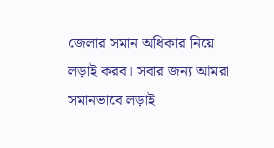জেলার সমান অধিকার নিয়ে লড়াই করব। সবার জন্য আমরা সমানভাবে লড়াই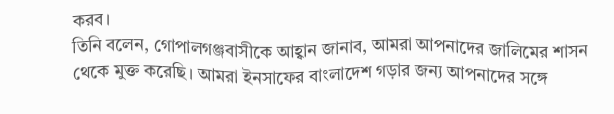করব।
তিনি বলেন, গোপালগঞ্জবাসীকে আহ্বান জানাব, আমরা আপনাদের জালিমের শাসন থেকে মুক্ত করেছি। আমরা ইনসাফের বাংলাদেশ গড়ার জন্য আপনাদের সঙ্গে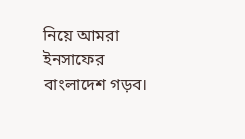নিয়ে আমরা ইনসাফের বাংলাদেশ গড়ব।